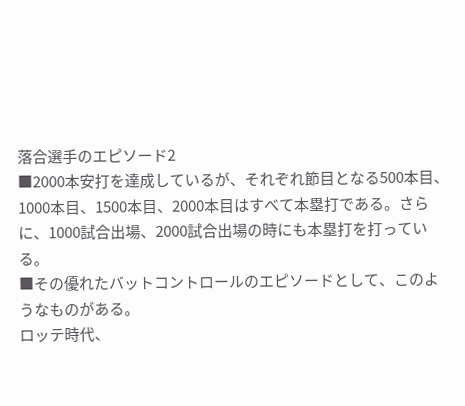落合選手のエピソード2
■2000本安打を達成しているが、それぞれ節目となる500本目、1000本目、1500本目、2000本目はすべて本塁打である。さらに、1000試合出場、2000試合出場の時にも本塁打を打っている。
■その優れたバットコントロールのエピソードとして、このようなものがある。
ロッテ時代、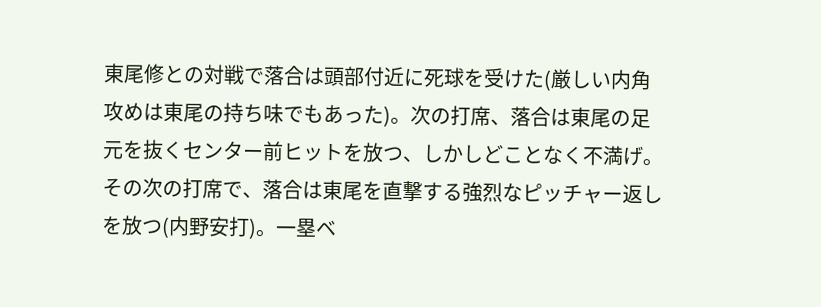東尾修との対戦で落合は頭部付近に死球を受けた(厳しい内角攻めは東尾の持ち味でもあった)。次の打席、落合は東尾の足元を抜くセンター前ヒットを放つ、しかしどことなく不満げ。その次の打席で、落合は東尾を直撃する強烈なピッチャー返しを放つ(内野安打)。一塁ベ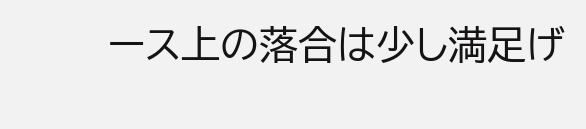ース上の落合は少し満足げ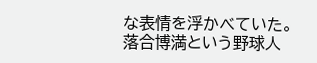な表情を浮かべていた。
落合博満という野球人